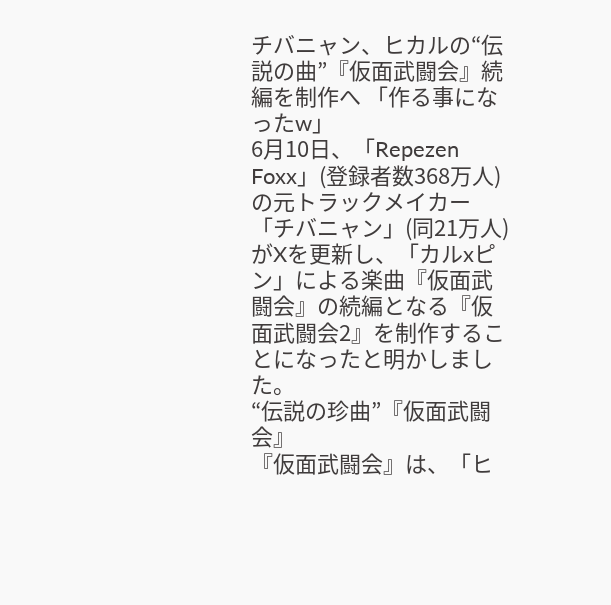チバニャン、ヒカルの“伝説の曲”『仮面武闘会』続編を制作へ 「作る事になったw」
6月10日、「Repezen Foxx」(登録者数368万人)の元トラックメイカー「チバニャン」(同21万人)がXを更新し、「カルxピン」による楽曲『仮面武闘会』の続編となる『仮面武闘会2』を制作することになったと明かしました。
“伝説の珍曲”『仮面武闘会』
『仮面武闘会』は、「ヒ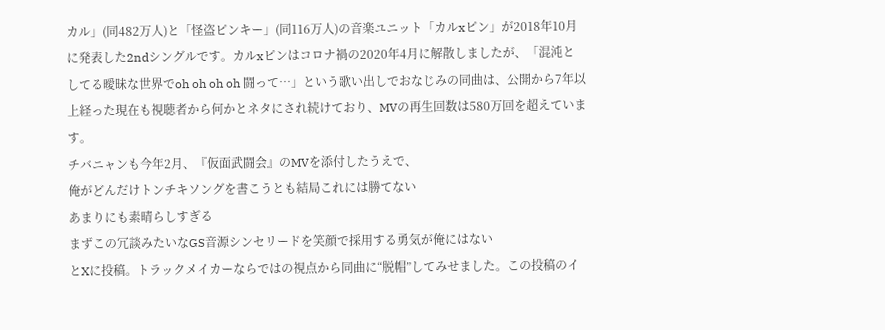カル」(同482万人)と「怪盗ピンキー」(同116万人)の音楽ユニット「カルxピン」が2018年10月に発表した2ndシングルです。カルxピンはコロナ禍の2020年4月に解散しましたが、「混沌としてる曖昧な世界でoh oh oh oh 闘って…」という歌い出しでおなじみの同曲は、公開から7年以上経った現在も視聴者から何かとネタにされ続けており、MVの再生回数は580万回を超えています。
チバニャンも今年2月、『仮面武闘会』のMVを添付したうえで、
俺がどんだけトンチキソングを書こうとも結局これには勝てない
あまりにも素晴らしすぎる
まずこの冗談みたいなGS音源シンセリードを笑顔で採用する勇気が俺にはない
とXに投稿。トラックメイカーならではの視点から同曲に“脱帽”してみせました。この投稿のイ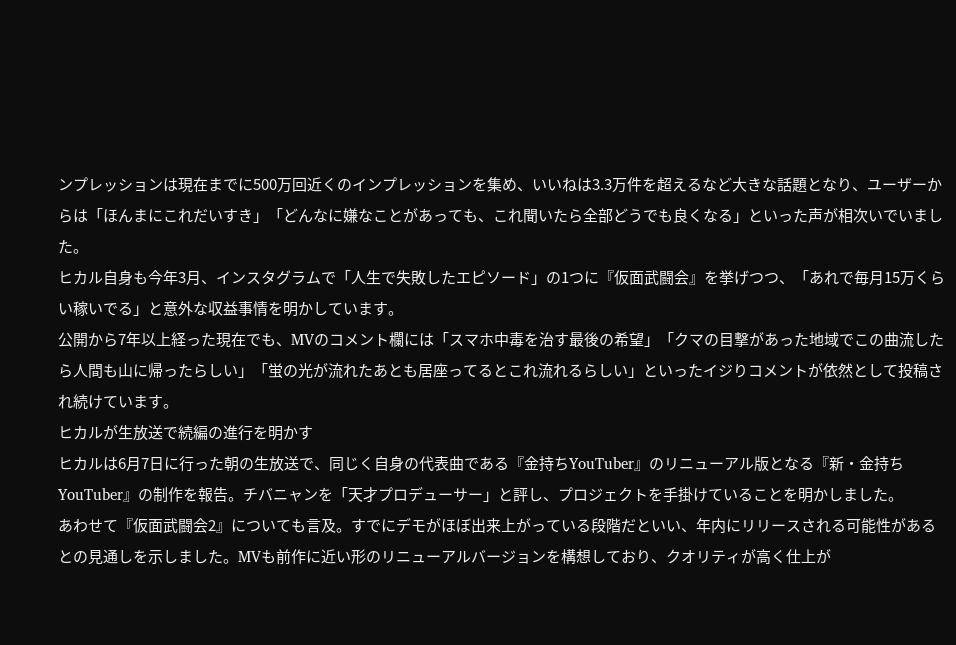ンプレッションは現在までに500万回近くのインプレッションを集め、いいねは3.3万件を超えるなど大きな話題となり、ユーザーからは「ほんまにこれだいすき」「どんなに嫌なことがあっても、これ聞いたら全部どうでも良くなる」といった声が相次いでいました。
ヒカル自身も今年3月、インスタグラムで「人生で失敗したエピソード」の1つに『仮面武闘会』を挙げつつ、「あれで毎月15万くらい稼いでる」と意外な収益事情を明かしています。
公開から7年以上経った現在でも、MVのコメント欄には「スマホ中毒を治す最後の希望」「クマの目撃があった地域でこの曲流したら人間も山に帰ったらしい」「蛍の光が流れたあとも居座ってるとこれ流れるらしい」といったイジりコメントが依然として投稿され続けています。
ヒカルが生放送で続編の進行を明かす
ヒカルは6月7日に行った朝の生放送で、同じく自身の代表曲である『金持ちYouTuber』のリニューアル版となる『新・金持ちYouTuber』の制作を報告。チバニャンを「天才プロデューサー」と評し、プロジェクトを手掛けていることを明かしました。
あわせて『仮面武闘会2』についても言及。すでにデモがほぼ出来上がっている段階だといい、年内にリリースされる可能性があるとの見通しを示しました。MVも前作に近い形のリニューアルバージョンを構想しており、クオリティが高く仕上が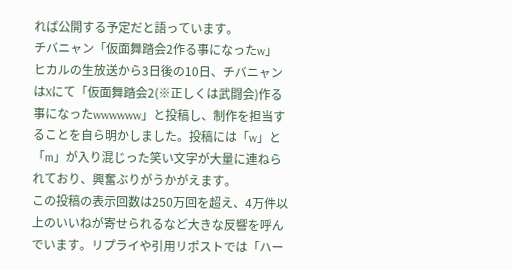れば公開する予定だと語っています。
チバニャン「仮面舞踏会2作る事になったw」
ヒカルの生放送から3日後の10日、チバニャンはXにて「仮面舞踏会2(※正しくは武闘会)作る事になったwwwwww」と投稿し、制作を担当することを自ら明かしました。投稿には「w」と「m」が入り混じった笑い文字が大量に連ねられており、興奮ぶりがうかがえます。
この投稿の表示回数は250万回を超え、4万件以上のいいねが寄せられるなど大きな反響を呼んでいます。リプライや引用リポストでは「ハー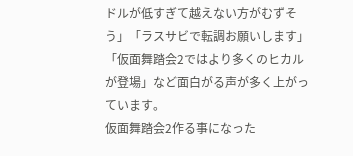ドルが低すぎて越えない方がむずそう」「ラスサビで転調お願いします」「仮面舞踏会2ではより多くのヒカルが登場」など面白がる声が多く上がっています。
仮面舞踏会2作る事になった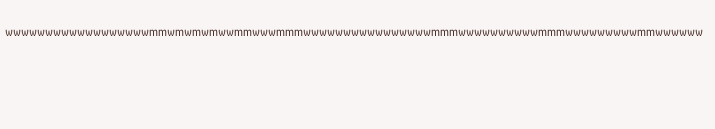wwwwwwwwwwwwwwwwwwmmwmwmwmwwmmwwwmmmwwwwwwwwwwwwwwwwmmmwwwwwwwwwwmmmwwwwwwwwwmmwwwwww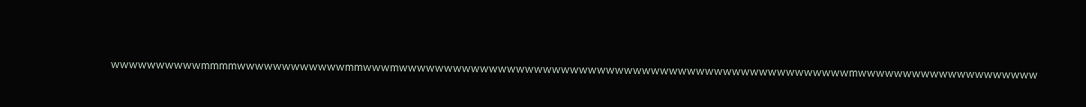wwwwwwwwwwmmmmwwwwwwwwwwwwmmwwwmwwwwwwwwwwwwwwwwwwwwwwwwwwwwwwwwwwwwwwwwwwwwwwwwwwmwwwwwwwwwwwwwwwwwwww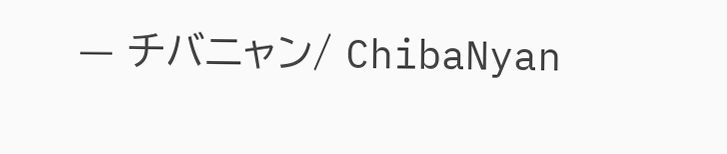— チバニャン/ ChibaNyan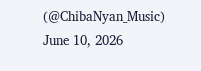(@ChibaNyan_Music) June 10, 2026